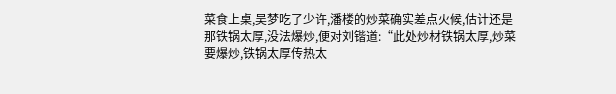菜食上桌,吴梦吃了少许,潘楼的炒菜确实差点火候,估计还是那铁锅太厚,没法爆炒,便对刘锴道:“此处炒材铁锅太厚,炒菜要爆炒,铁锅太厚传热太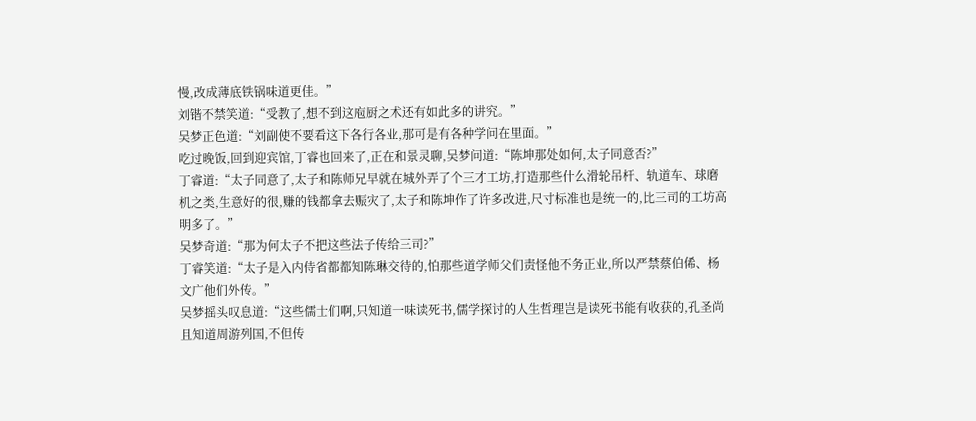慢,改成薄底铁锅味道更佳。”
刘锴不禁笑道:“受教了,想不到这庖厨之术还有如此多的讲究。”
吴梦正色道:“刘副使不要看这下各行各业,那可是有各种学问在里面。”
吃过晚饭,回到迎宾馆,丁睿也回来了,正在和景灵聊,吴梦问道:“陈坤那处如何,太子同意否?”
丁睿道:“太子同意了,太子和陈师兄早就在城外弄了个三才工坊,打造那些什么滑轮吊杆、轨道车、球磨机之类,生意好的很,赚的钱都拿去赈灾了,太子和陈坤作了许多改进,尺寸标准也是统一的,比三司的工坊高明多了。”
吴梦奇道:“那为何太子不把这些法子传给三司?”
丁睿笑道:“太子是入内侍省都都知陈琳交待的,怕那些道学师父们责怪他不务正业,所以严禁蔡伯俙、杨文广他们外传。”
吴梦摇头叹息道:“这些儒士们啊,只知道一味读死书,儒学探讨的人生哲理岂是读死书能有收获的,孔圣尚且知道周游列国,不但传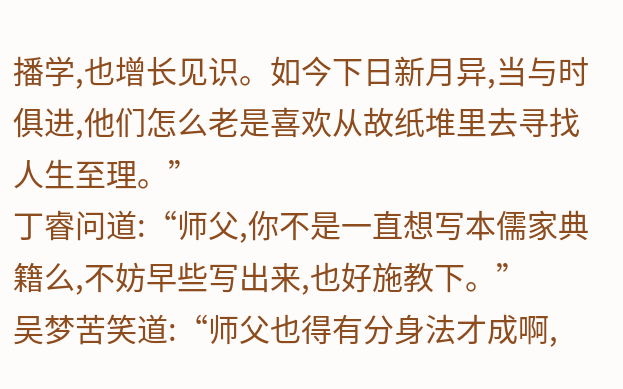播学,也增长见识。如今下日新月异,当与时俱进,他们怎么老是喜欢从故纸堆里去寻找人生至理。”
丁睿问道:“师父,你不是一直想写本儒家典籍么,不妨早些写出来,也好施教下。”
吴梦苦笑道:“师父也得有分身法才成啊,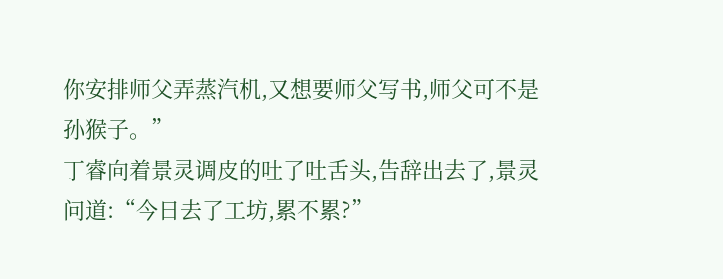你安排师父弄蒸汽机,又想要师父写书,师父可不是孙猴子。”
丁睿向着景灵调皮的吐了吐舌头,告辞出去了,景灵问道:“今日去了工坊,累不累?”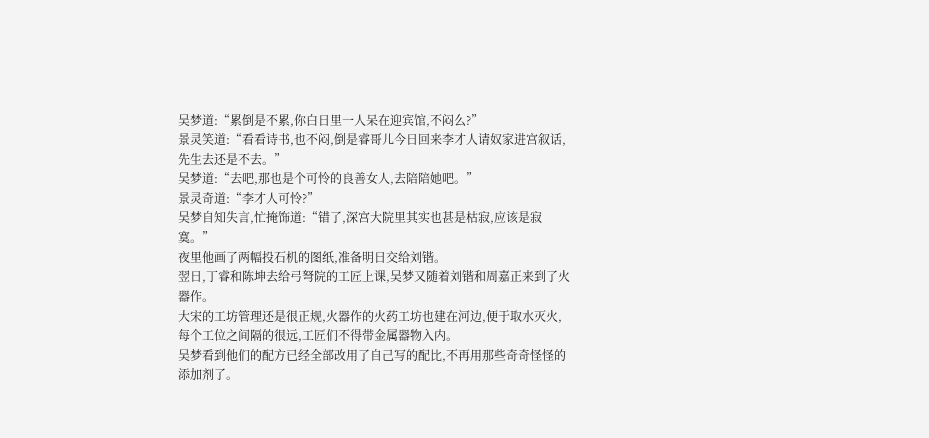吴梦道:“累倒是不累,你白日里一人呆在迎宾馆,不闷么?”
景灵笑道:“看看诗书,也不闷,倒是睿哥儿今日回来李才人请奴家进宫叙话,先生去还是不去。”
吴梦道:“去吧,那也是个可怜的良善女人,去陪陪她吧。”
景灵奇道:“李才人可怜?”
吴梦自知失言,忙掩饰道:“错了,深宫大院里其实也甚是枯寂,应该是寂寞。”
夜里他画了两幅投石机的图纸,准备明日交给刘锴。
翌日,丁睿和陈坤去给弓弩院的工匠上课,吴梦又随着刘锴和周嘉正来到了火器作。
大宋的工坊管理还是很正规,火器作的火药工坊也建在河边,便于取水灭火,每个工位之间隔的很远,工匠们不得带金属器物入内。
吴梦看到他们的配方已经全部改用了自己写的配比,不再用那些奇奇怪怪的添加剂了。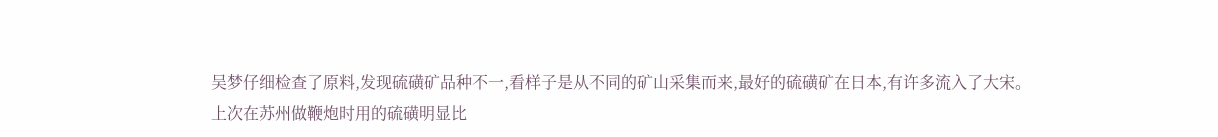吴梦仔细检查了原料,发现硫磺矿品种不一,看样子是从不同的矿山采集而来,最好的硫磺矿在日本,有许多流入了大宋。
上次在苏州做鞭炮时用的硫磺明显比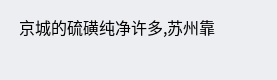京城的硫磺纯净许多,苏州靠